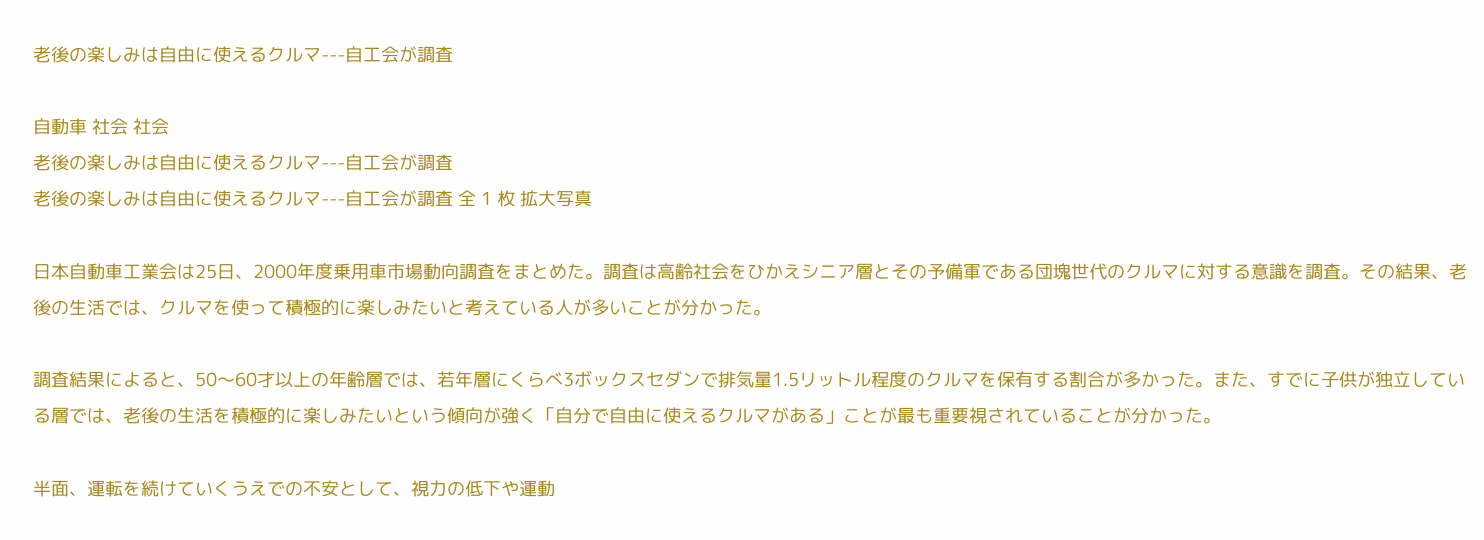老後の楽しみは自由に使えるクルマ---自工会が調査

自動車 社会 社会
老後の楽しみは自由に使えるクルマ---自工会が調査
老後の楽しみは自由に使えるクルマ---自工会が調査 全 1 枚 拡大写真

日本自動車工業会は25日、2000年度乗用車市場動向調査をまとめた。調査は高齢社会をひかえシニア層とその予備軍である団塊世代のクルマに対する意識を調査。その結果、老後の生活では、クルマを使って積極的に楽しみたいと考えている人が多いことが分かった。

調査結果によると、50〜60才以上の年齢層では、若年層にくらべ3ボックスセダンで排気量1.5リットル程度のクルマを保有する割合が多かった。また、すでに子供が独立している層では、老後の生活を積極的に楽しみたいという傾向が強く「自分で自由に使えるクルマがある」ことが最も重要視されていることが分かった。

半面、運転を続けていくうえでの不安として、視力の低下や運動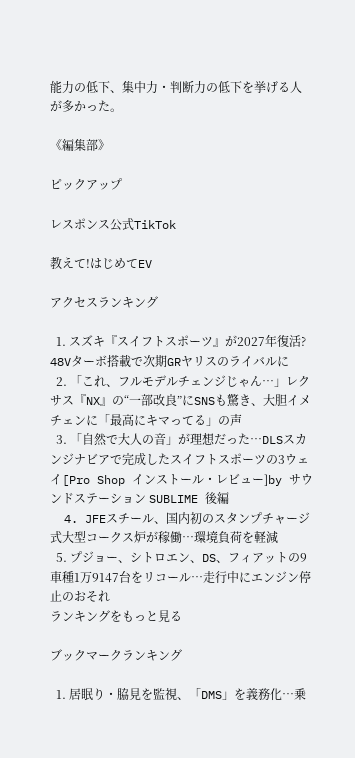能力の低下、集中力・判断力の低下を挙げる人が多かった。

《編集部》

ピックアップ

レスポンス公式TikTok

教えて!はじめてEV

アクセスランキング

  1. スズキ『スイフトスポーツ』が2027年復活? 48Vターボ搭載で次期GRヤリスのライバルに
  2. 「これ、フルモデルチェンジじゃん…」レクサス『NX』の“一部改良”にSNSも驚き、大胆イメチェンに「最高にキマってる」の声
  3. 「自然で大人の音」が理想だった…DLSスカンジナビアで完成したスイフトスポーツの3ウェイ[Pro Shop インストール・レビュー]by サウンドステーション SUBLIME 後編
  4. JFEスチール、国内初のスタンプチャージ式大型コークス炉が稼働…環境負荷を軽減
  5. プジョー、シトロエン、DS、フィアットの9車種1万9147台をリコール…走行中にエンジン停止のおそれ
ランキングをもっと見る

ブックマークランキング

  1. 居眠り・脇見を監視、「DMS」を義務化…乗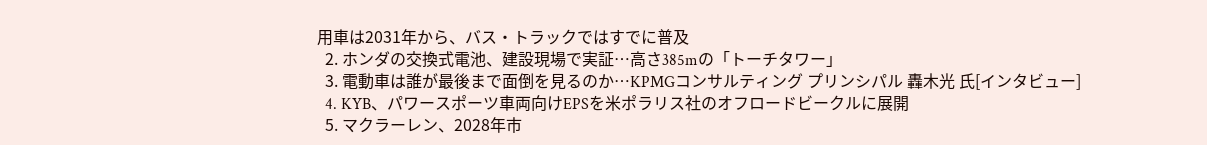用車は2031年から、バス・トラックではすでに普及
  2. ホンダの交換式電池、建設現場で実証…高さ385mの「トーチタワー」
  3. 電動車は誰が最後まで面倒を見るのか…KPMGコンサルティング プリンシパル 轟木光 氏[インタビュー]
  4. KYB、パワースポーツ車両向けEPSを米ポラリス社のオフロードビークルに展開
  5. マクラーレン、2028年市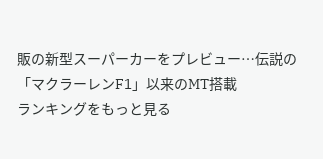販の新型スーパーカーをプレビュー…伝説の「マクラーレンF1」以来のMT搭載
ランキングをもっと見る